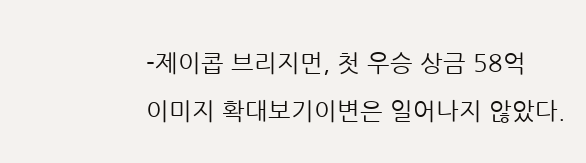-제이콥 브리지먼, 첫 우승 상금 58억
이미지 확대보기이변은 일어나지 않았다.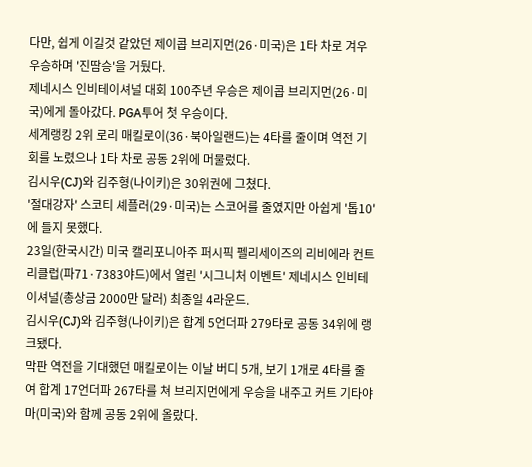다만, 쉽게 이길것 같았던 제이콥 브리지먼(26·미국)은 1타 차로 겨우 우승하며 '진땀승'을 거뒀다.
제네시스 인비테이셔널 대회 100주년 우승은 제이콥 브리지먼(26·미국)에게 돌아갔다. PGA투어 첫 우승이다.
세계랭킹 2위 로리 매킬로이(36·북아일랜드)는 4타를 줄이며 역전 기회를 노렸으나 1타 차로 공동 2위에 머물렀다.
김시우(CJ)와 김주형(나이키)은 30위권에 그쳤다.
'절대강자' 스코티 셰플러(29·미국)는 스코어를 줄였지만 아쉽게 '톱10'에 들지 못했다.
23일(한국시간) 미국 캘리포니아주 퍼시픽 펠리세이즈의 리비에라 컨트리클럽(파71·7383야드)에서 열린 '시그니처 이벤트' 제네시스 인비테이셔널(총상금 2000만 달러) 최종일 4라운드.
김시우(CJ)와 김주형(나이키)은 합계 5언더파 279타로 공동 34위에 랭크됐다.
막판 역전을 기대했던 매킬로이는 이날 버디 5개, 보기 1개로 4타를 줄여 합계 17언더파 267타를 쳐 브리지먼에게 우승을 내주고 커트 기타야마(미국)와 함께 공동 2위에 올랐다.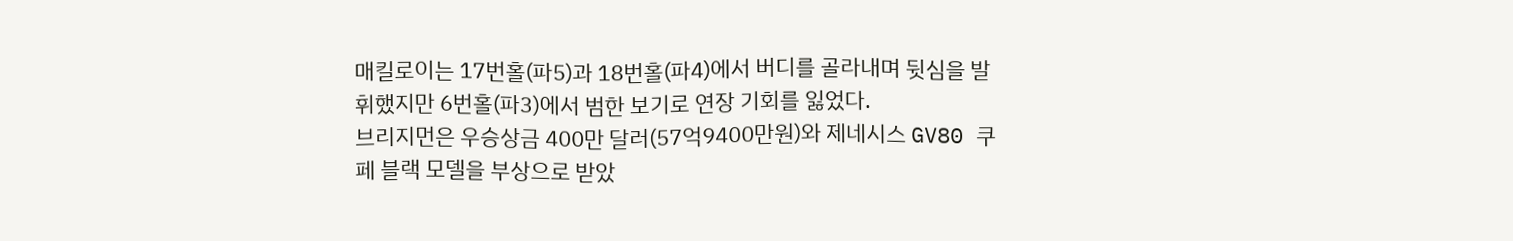매킬로이는 17번홀(파5)과 18번홀(파4)에서 버디를 골라내며 뒷심을 발휘했지만 6번홀(파3)에서 범한 보기로 연장 기회를 잃었다.
브리지먼은 우승상금 400만 달러(57억9400만원)와 제네시스 GV80 쿠페 블랙 모델을 부상으로 받았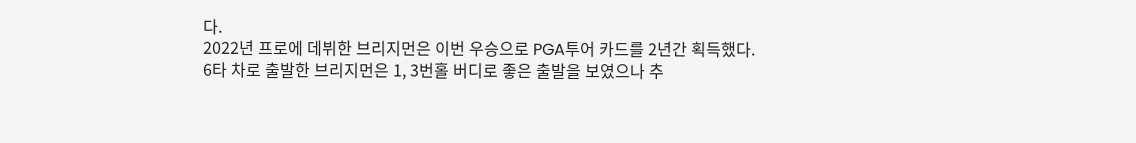다.
2022년 프로에 데뷔한 브리지먼은 이번 우승으로 PGA투어 카드를 2년간 획득했다.
6타 차로 출발한 브리지먼은 1, 3번홀 버디로 좋은 출발을 보였으나 추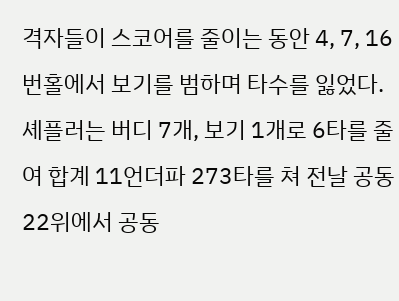격자들이 스코어를 줄이는 동안 4, 7, 16번홀에서 보기를 범하며 타수를 잃었다.
셰플러는 버디 7개, 보기 1개로 6타를 줄여 합계 11언더파 273타를 쳐 전날 공동 22위에서 공동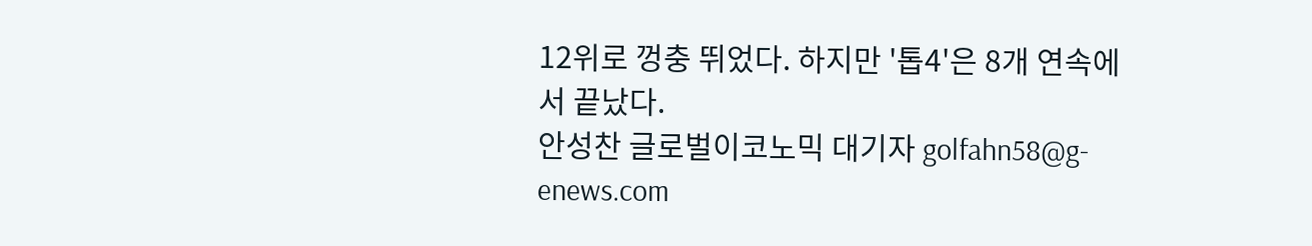12위로 껑충 뛰었다. 하지만 '톱4'은 8개 연속에서 끝났다.
안성찬 글로벌이코노믹 대기자 golfahn58@g-enews.com